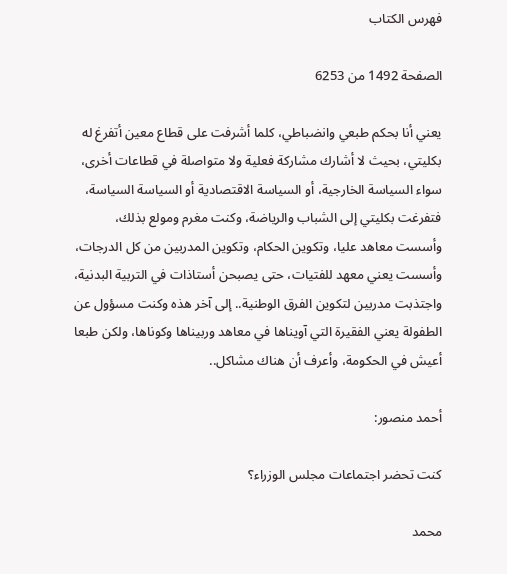فهرس الكتاب

الصفحة 1492 من 6253

يعني أنا بحكم طبعي وانضباطي، كلما أشرفت على قطاع معين أتفرغ له بكليتي، بحيث لا أشارك مشاركة فعلية ولا متواصلة في قطاعات أخرى، سواء السياسة الخارجية، أو السياسة الاقتصادية أو السياسة السياسة، فتفرغت بكليتي إلى الشباب والرياضة، وكنت مغرم ومولع بذلك، وأسست معاهد عليا، وتكوين الحكام، وتكوين المدربين من كل الدرجات، وأسست يعني معهد للفتيات، حتى يصبحن أستاذات في التربية البدنية، واجتذبت مدربين لتكوين الفرق الوطنية.. إلى آخر هذه وكنت مسؤول عن الطفولة يعني الفقيرة التي آويناها في معاهد وربيناها وكوناها، ولكن طبعا أعيش في الحكومة، وأعرف أن هناك مشاكل..

أحمد منصور:

كنت تحضر اجتماعات مجلس الوزراء؟

محمد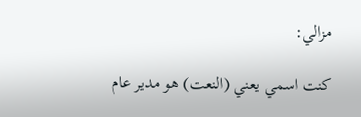مزالي:

كنت اسمي يعني (النعت) هو مدير عام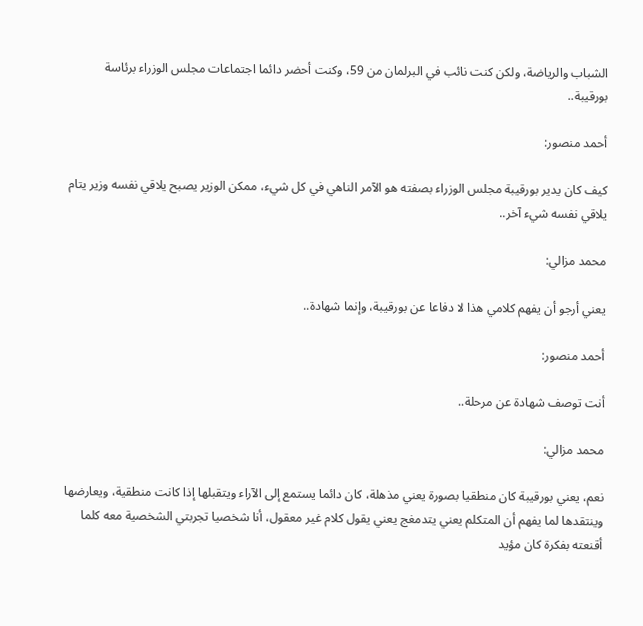الشباب والرياضة، ولكن كنت نائب في البرلمان من 59، وكنت أحضر دائما اجتماعات مجلس الوزراء برئاسة بورقيبة..

أحمد منصور:

كيف كان يدير بورقيبة مجلس الوزراء بصفته هو الآمر الناهي في كل شيء، ممكن الوزير يصبح يلاقي نفسه وزير يتام يلاقي نفسه شيء آخر..

محمد مزالي:

يعني أرجو أن يفهم كلامي هذا لا دفاعا عن بورقيبة، وإنما شهادة..

أحمد منصور:

أنت توصف شهادة عن مرحلة..

محمد مزالي:

نعم، يعني بورقيبة كان منطقيا بصورة يعني مذهلة، كان دائما يستمع إلى الآراء ويتقبلها إذا كانت منطقية، ويعارضها وينتقدها لما يفهم أن المتكلم يعني يتدمغج يعني يقول كلام غير معقول، أنا شخصيا تجربتي الشخصية معه كلما أقنعته بفكرة كان مؤيد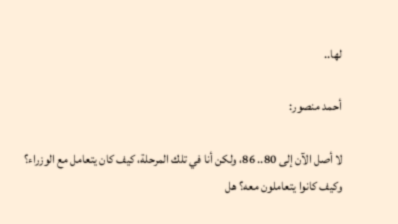لها..

أحمد منصور:

لا أصل الآن إلى 80.. 86، ولكن أنا في تلك المرحلة، كيف كان يتعامل مع الوزراء؟ وكيف كانوا يتعاملون معه؟ هل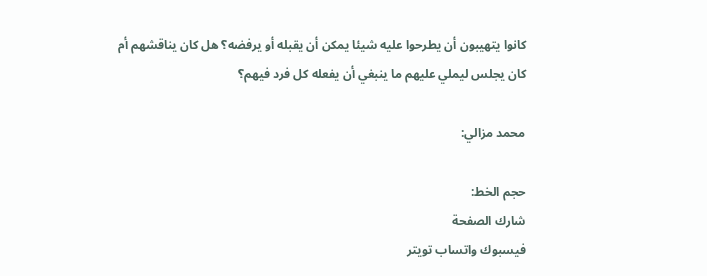كانوا يتهيبون أن يطرحوا عليه شيئا يمكن أن يقبله أو يرفضه؟ هل كان يناقشهم أم كان يجلس ليملي عليهم ما ينبغي أن يفعله كل فرد فيهم؟

محمد مزالي:

حجم الخط:
شارك الصفحة
فيسبوك واتساب تويتر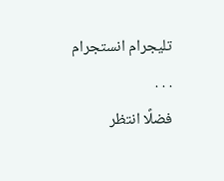تليجرام انستجرام
. . .
فضلًا انتظر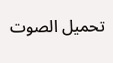تحميل الصوت